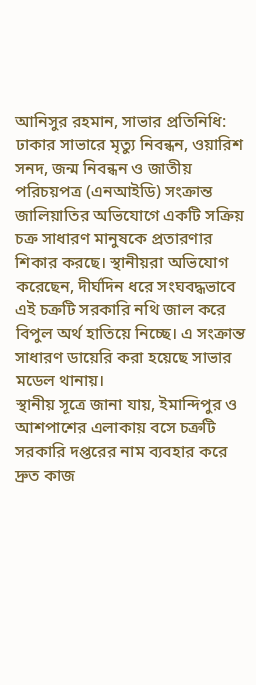আনিসুর রহমান, সাভার প্রতিনিধি:
ঢাকার সাভারে মৃত্যু নিবন্ধন, ওয়ারিশ সনদ, জন্ম নিবন্ধন ও জাতীয় পরিচয়পত্র (এনআইডি) সংক্রান্ত জালিয়াতির অভিযোগে একটি সক্রিয় চক্র সাধারণ মানুষকে প্রতারণার শিকার করছে। স্থানীয়রা অভিযোগ করেছেন, দীর্ঘদিন ধরে সংঘবদ্ধভাবে এই চক্রটি সরকারি নথি জাল করে বিপুল অর্থ হাতিয়ে নিচ্ছে। এ সংক্রান্ত সাধারণ ডায়েরি করা হয়েছে সাভার মডেল থানায়।
স্থানীয় সূত্রে জানা যায়, ইমান্দিপুর ও আশপাশের এলাকায় বসে চক্রটি সরকারি দপ্তরের নাম ব্যবহার করে দ্রুত কাজ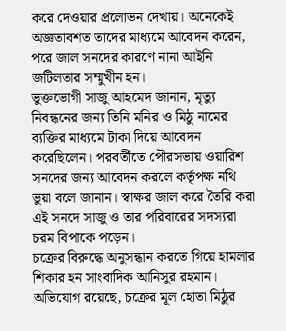করে দেওয়ার প্রলোভন দেখায়। অনেকেই অজ্ঞতাবশত তাদের মাধ্যমে আবেদন করেন, পরে জাল সনদের কারণে নানা আইনি জটিলতার সম্মুখীন হন।
ভুক্তভোগী সাজু আহমেদ জানান, মৃত্যু নিবন্ধনের জন্য তিনি মনির ও মিঠু নামের ব্যক্তির মাধ্যমে টাকা দিয়ে আবেদন করেছিলেন। পরবর্তীতে পৌরসভায় ওয়ারিশ সনদের জন্য আবেদন করলে কর্তৃপক্ষ নথি ভুয়া বলে জানান। স্বাক্ষর জাল করে তৈরি করা এই সনদে সাজু ও তার পরিবারের সদস্যরা চরম বিপাকে পড়েন।
চক্রের বিরুদ্ধে অনুসন্ধান করতে গিয়ে হামলার শিকার হন সাংবাদিক আনিসুর রহমান। অভিযোগ রয়েছে, চক্রের মূল হোতা মিঠুর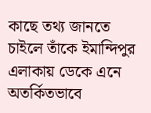কাছে তথ্য জানতে চাইলে তাঁকে ইমান্দিপুর এলাকায় ডেকে এনে অতর্কিতভাবে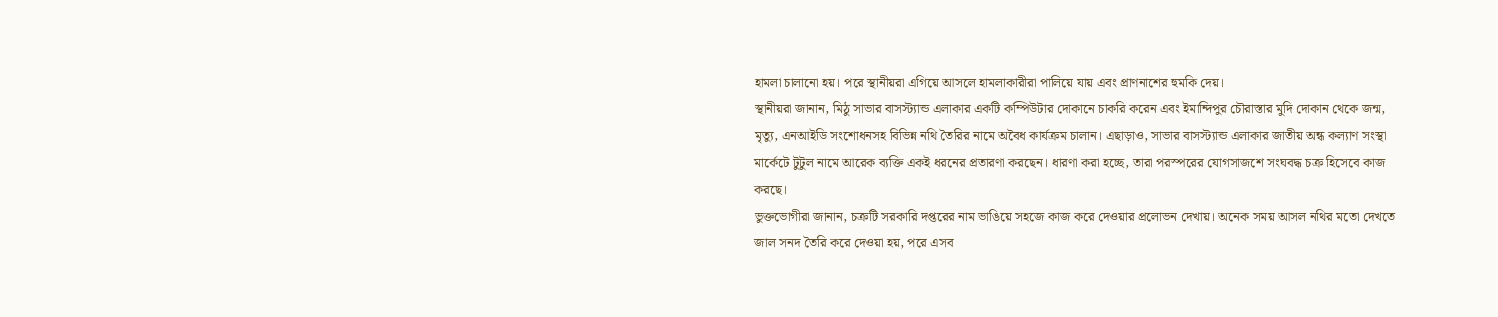হামলা চালানো হয়। পরে স্থানীয়রা এগিয়ে আসলে হামলাকারীরা পালিয়ে যায় এবং প্রাণনাশের হুমকি দেয়।
স্থানীয়রা জানান, মিঠু সাভার বাসস্ট্যান্ড এলাকার একটি কম্পিউটার দোকানে চাকরি করেন এবং ইমান্দিপুর চৌরাস্তার মুদি দোকান থেকে জন্ম, মৃত্যু, এনআইডি সংশোধনসহ বিভিন্ন নথি তৈরির নামে অবৈধ কার্যক্রম চালান। এছাড়াও, সাভার বাসস্ট্যান্ড এলাকার জাতীয় অন্ধ কল্যাণ সংস্থা মার্কেটে টুটুল নামে আরেক ব্যক্তি একই ধরনের প্রতারণা করছেন। ধারণা করা হচ্ছে, তারা পরস্পরের যোগসাজশে সংঘবদ্ধ চক্র হিসেবে কাজ করছে।
ভুক্তভোগীরা জানান, চক্রটি সরকারি দপ্তরের নাম ভাঙিয়ে সহজে কাজ করে দেওয়ার প্রলোভন দেখায়। অনেক সময় আসল নথির মতো দেখতে জাল সনদ তৈরি করে দেওয়া হয়, পরে এসব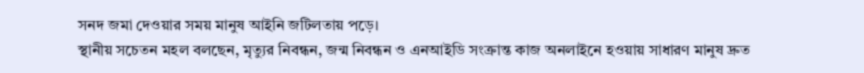সনদ জমা দেওয়ার সময় মানুষ আইনি জটিলতায় পড়ে।
স্থানীয় সচেতন মহল বলছেন, মৃত্যুর নিবন্ধন, জন্ম নিবন্ধন ও এনআইডি সংক্রান্ত কাজ অনলাইনে হওয়ায় সাধারণ মানুষ দ্রুত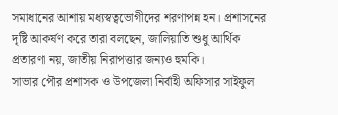সমাধানের আশায় মধ্যস্বত্বভোগীদের শরণাপন্ন হন। প্রশাসনের দৃষ্টি আকর্ষণ করে তারা বলছেন, জালিয়াতি শুধু আর্থিক প্রতারণা নয়, জাতীয় নিরাপত্তার জন্যও হুমকি।
সাভার পৌর প্রশাসক ও উপজেলা নির্বাহী অফিসার সাইফুল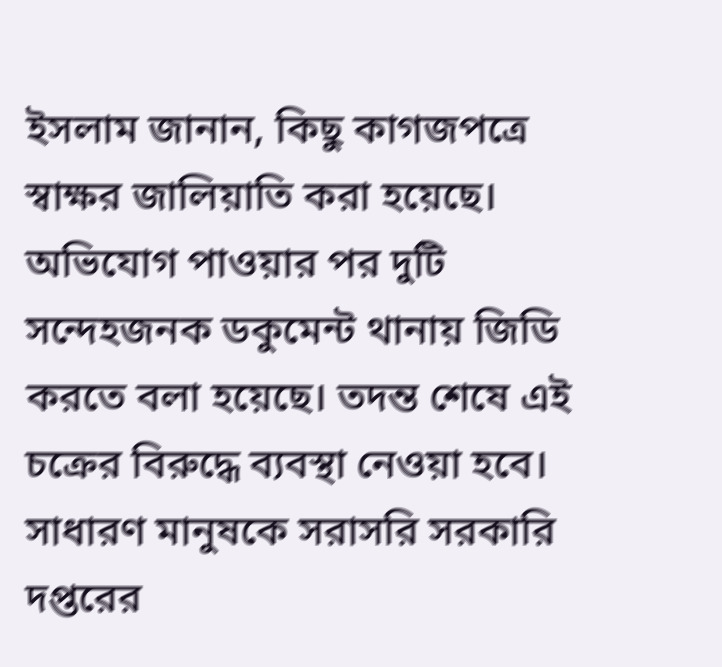ইসলাম জানান, কিছু কাগজপত্রে স্বাক্ষর জালিয়াতি করা হয়েছে। অভিযোগ পাওয়ার পর দুটি সন্দেহজনক ডকুমেন্ট থানায় জিডি করতে বলা হয়েছে। তদন্ত শেষে এই চক্রের বিরুদ্ধে ব্যবস্থা নেওয়া হবে। সাধারণ মানুষকে সরাসরি সরকারি দপ্তরের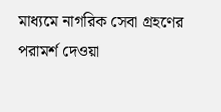মাধ্যমে নাগরিক সেবা গ্রহণের পরামর্শ দেওয়া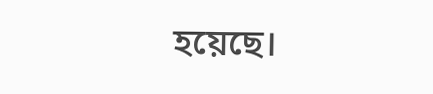হয়েছে।